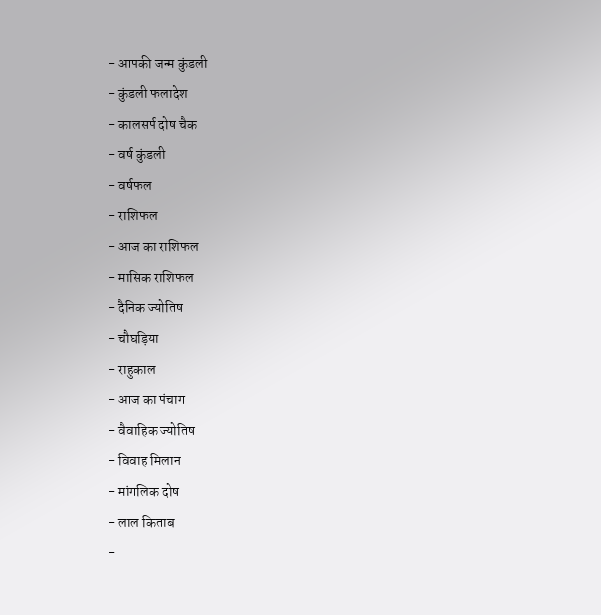- आपकी जन्म कुंडली
- कुंडली फलादेश
- कालसर्प दोष चैक
- वर्ष कुंडली
- वर्षफल
- राशिफल
- आज का राशिफल
- मासिक राशिफल
- दैनिक ज्योतिष
- चौघड़िया
- राहुकाल
- आज का पंचाग
- वैवाहिक ज्योतिष
- विवाह मिलान
- मांगलिक दोष
- लाल किताब
-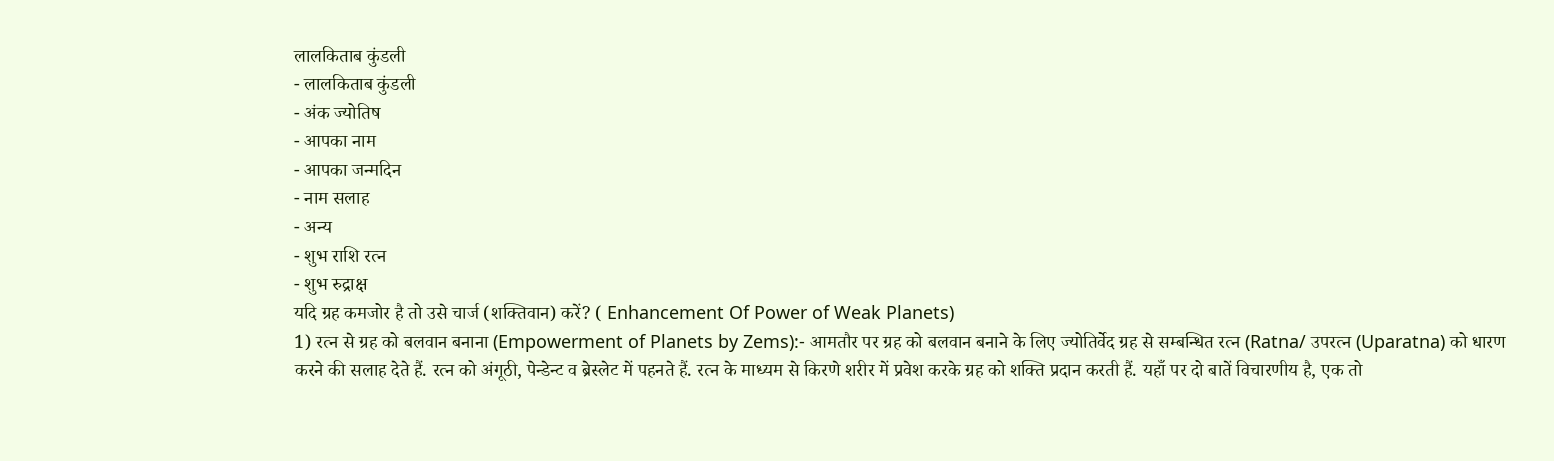लालकिताब कुंडली
- लालकिताब कुंडली
- अंक ज्योतिष
- आपका नाम
- आपका जन्मदिन
- नाम सलाह
- अन्य
- शुभ राशि रत्न
- शुभ रुद्राक्ष
यदि ग्रह कमजोर है तो उसे चार्ज (शक्तिवान) करें? ( Enhancement Of Power of Weak Planets)
1) रत्न से ग्रह को बलवान बनाना (Empowerment of Planets by Zems):- आमतौर पर ग्रह को बलवान बनाने के लिए ज्योतिर्वेद ग्रह से सम्बन्धित रत्न (Ratna/ उपरत्न (Uparatna) को धारण करने की सलाह देते हैं. रत्न को अंगूठी, पेन्डेन्ट व ब्रेस्लेट में पहनते हैं. रत्न के माध्यम से किरणे शरीर में प्रवेश करके ग्रह को शक्ति प्रदान करती हैं. यहाँ पर दो बातें विचारणीय है, एक तो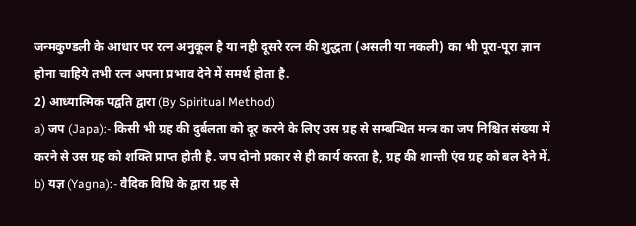जन्मकुण्डली के आधार पर रत्न अनुकूल है या नही दूसरे रत्न की शुद्धता (असली या नकली) का भी पूरा-पूरा ज्ञान होना चाहिये तभी रत्न अपना प्रभाव देने में समर्थ होता है.
2) आध्यात्मिक पद्वति द्वारा (By Spiritual Method)
a) जप (Japa):- किसी भी ग्रह की दुर्बलता को दूर करने के लिए उस ग्रह से सम्बन्धित मन्त्र का जप निश्चित संख्या में करने से उस ग्रह को शक्ति प्राप्त होती है. जप दोनो प्रकार से ही कार्य करता है, ग्रह की शान्ती एंव ग्रह को बल देने में.
b) यज्ञ (Yagna):- वैदिक विधि के द्वारा ग्रह से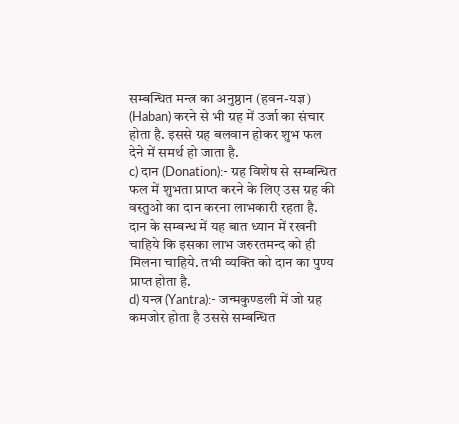सम्बन्धित मन्त्र का अनुष्ठान (हवन-यज्ञ) (Haban) करने से भी ग्रह में उर्जा का संचार होता है. इससे ग्रह बलवान होकर शुभ फल देने में समर्थ हो जाता है.
c) दान (Donation):- ग्रह विशेष से सम्बन्धित फल में शुभता प्राप्त करने के लिए उस ग्रह की वस्तुओ का दान करना लाभकारी रहता है. दान के सम्बन्ध में यह बात ध्यान में रखनी चाहिये कि इसका लाभ जरुरतमन्द को ही मिलना चाहिये. तभी व्यक्ति को दान का पुण्य प्राप्त होता है.
d) यन्त्र (Yantra):- जन्मकुण्डली में जो ग्रह कमजोर होता है उससे सम्बन्धित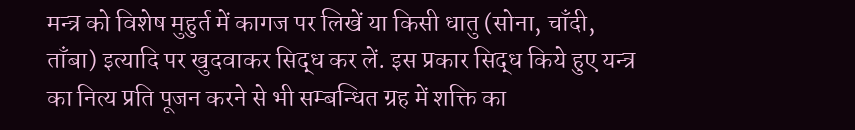मन्त्र को विशेष मुहुर्त में कागज पर लिखें या किसी धातु (सोना, चाँदी, ताँबा) इत्यादि पर खुदवाकर सिद्ध कर लें. इस प्रकार सिद्ध किये हुए यन्त्र का नित्य प्रति पूजन करने से भी सम्बन्धित ग्रह में शक्ति का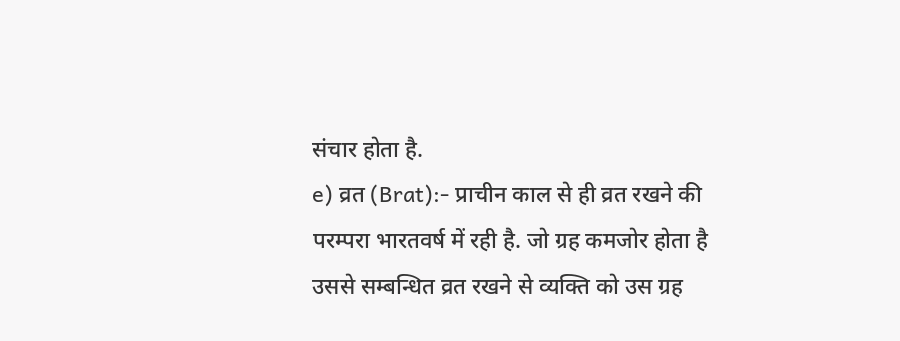संचार होता है.
e) व्रत (Brat):- प्राचीन काल से ही व्रत रखने की परम्परा भारतवर्ष में रही है. जो ग्रह कमजोर होता है उससे सम्बन्धित व्रत रखने से व्यक्ति को उस ग्रह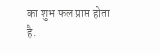का शुभ फल प्राप्त होता है.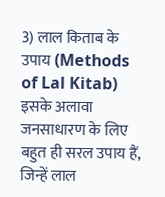3) लाल किताब के उपाय (Methods of Lal Kitab)
इसके अलावा जनसाधारण के लिए बहुत ही सरल उपाय हैं, जिन्हें लाल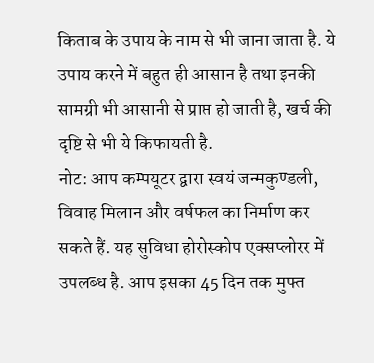किताब के उपाय के नाम से भी जाना जाता है. ये उपाय करने में बहुत ही आसान है तथा इनकी सामग्री भी आसानी से प्राप्त हो जाती है, खर्च की दृष्टि से भी ये किफायती है.
नोट: आप कम्पयूटर द्वारा स्वयं जन्मकुण्डली, विवाह मिलान और वर्षफल का निर्माण कर सकते हैं. यह सुविधा होरोस्कोप एक्सप्लोरर में उपलब्ध है. आप इसका 45 दिन तक मुफ्त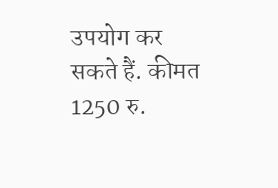उपयोग कर सकते हैं. कीमत 1250 रु.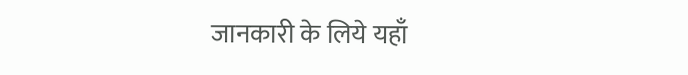जानकारी के लिये यहाँ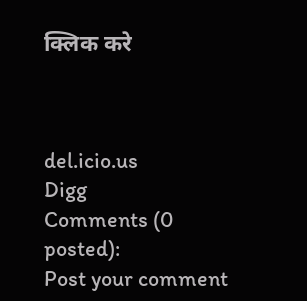क्लिक करे



del.icio.us
Digg
Comments (0 posted):
Post your comment